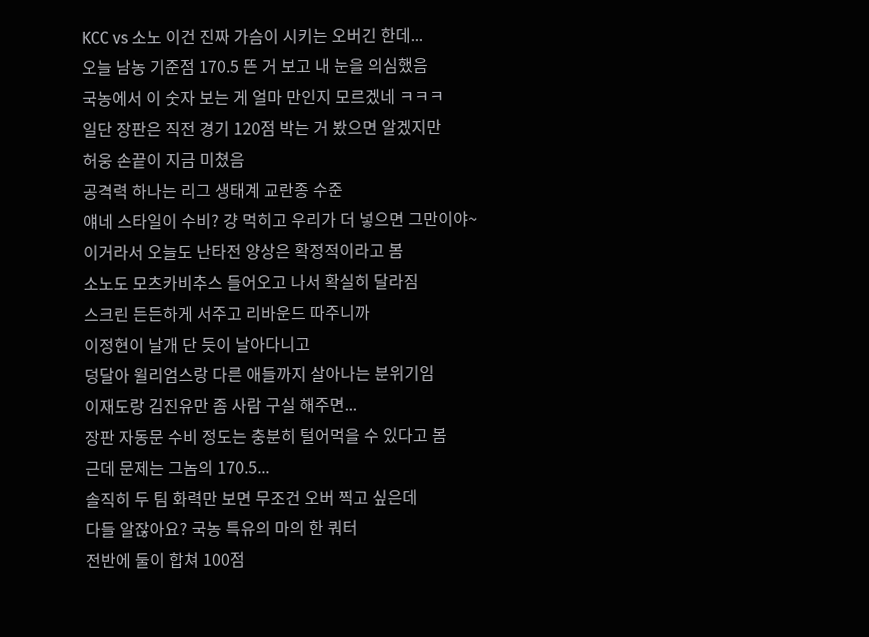KCC vs 소노 이건 진짜 가슴이 시키는 오버긴 한데...
오늘 남농 기준점 170.5 뜬 거 보고 내 눈을 의심했음
국농에서 이 숫자 보는 게 얼마 만인지 모르겠네 ㅋㅋㅋ
일단 장판은 직전 경기 120점 박는 거 봤으면 알겠지만
허웅 손끝이 지금 미쳤음
공격력 하나는 리그 생태계 교란종 수준
얘네 스타일이 수비? 걍 먹히고 우리가 더 넣으면 그만이야~
이거라서 오늘도 난타전 양상은 확정적이라고 봄
소노도 모츠카비추스 들어오고 나서 확실히 달라짐
스크린 든든하게 서주고 리바운드 따주니까
이정현이 날개 단 듯이 날아다니고
덩달아 윌리엄스랑 다른 애들까지 살아나는 분위기임
이재도랑 김진유만 좀 사람 구실 해주면...
장판 자동문 수비 정도는 충분히 털어먹을 수 있다고 봄
근데 문제는 그놈의 170.5...
솔직히 두 팀 화력만 보면 무조건 오버 찍고 싶은데
다들 알잖아요? 국농 특유의 마의 한 쿼터
전반에 둘이 합쳐 100점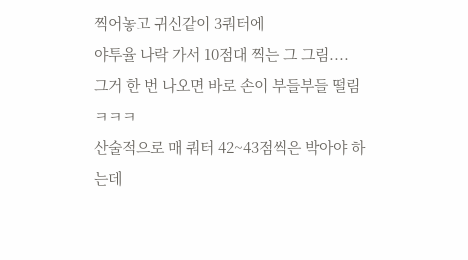찍어놓고 귀신같이 3쿼터에
야투율 나락 가서 10점대 찍는 그 그림....
그거 한 번 나오면 바로 손이 부들부들 떨림 ㅋㅋㅋ
산술적으로 매 쿼터 42~43점씩은 박아야 하는데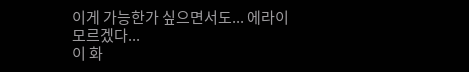이게 가능한가 싶으면서도... 에라이 모르겠다...
이 화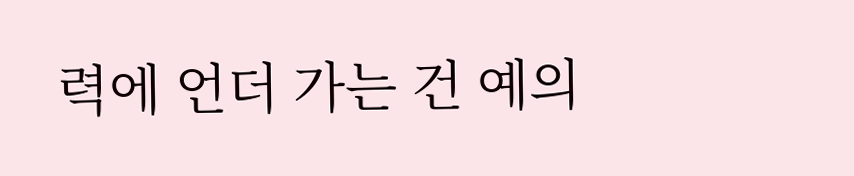력에 언더 가는 건 예의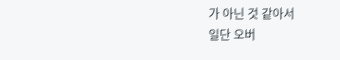가 아닌 것 같아서
일단 오버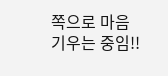쪽으로 마음 기우는 중임!!